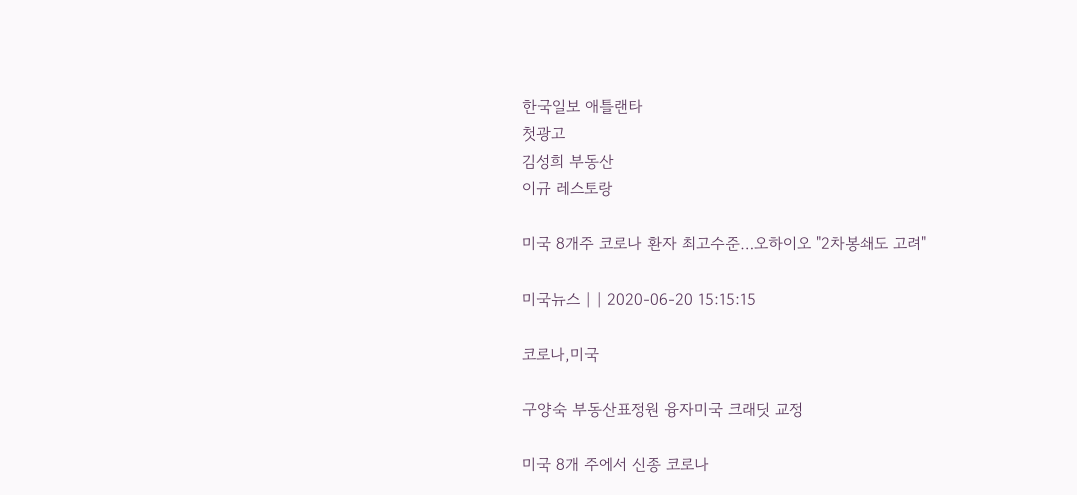한국일보 애틀랜타
첫광고
김성희 부동산
이규 레스토랑

미국 8개주 코로나 환자 최고수준…오하이오 "2차봉쇄도 고려"

미국뉴스 | | 2020-06-20 15:15:15

코로나,미국

구양숙 부동산표정원 융자미국 크래딧 교정

미국 8개 주에서 신종 코로나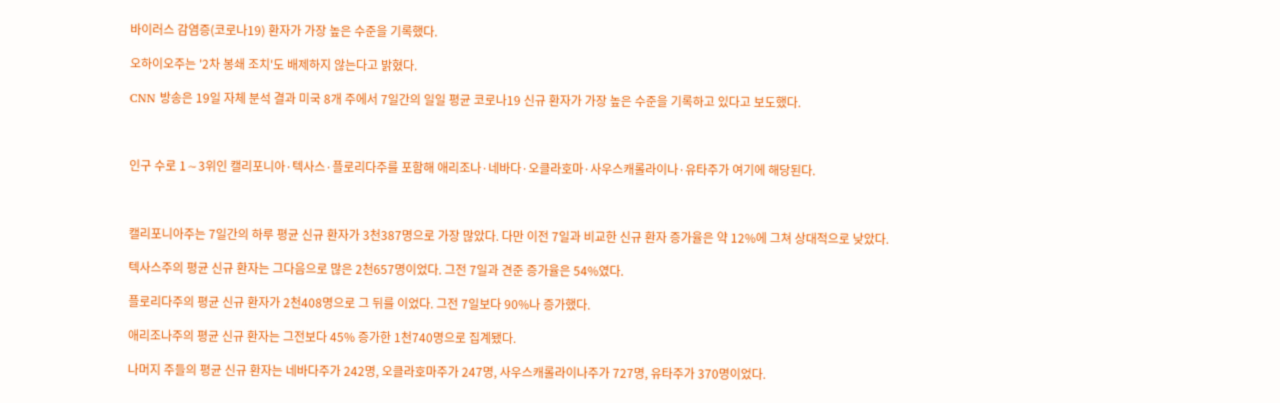바이러스 감염증(코로나19) 환자가 가장 높은 수준을 기록했다.

오하이오주는 '2차 봉쇄 조치'도 배제하지 않는다고 밝혔다.

CNN 방송은 19일 자체 분석 결과 미국 8개 주에서 7일간의 일일 평균 코로나19 신규 환자가 가장 높은 수준을 기록하고 있다고 보도했다.



인구 수로 1∼3위인 캘리포니아·텍사스·플로리다주를 포함해 애리조나·네바다·오클라호마·사우스캐롤라이나·유타주가 여기에 해당된다.



캘리포니아주는 7일간의 하루 평균 신규 환자가 3천387명으로 가장 많았다. 다만 이전 7일과 비교한 신규 환자 증가율은 약 12%에 그쳐 상대적으로 낮았다.

텍사스주의 평균 신규 환자는 그다음으로 많은 2천657명이었다. 그전 7일과 견준 증가율은 54%였다.

플로리다주의 평균 신규 환자가 2천408명으로 그 뒤를 이었다. 그전 7일보다 90%나 증가했다.

애리조나주의 평균 신규 환자는 그전보다 45% 증가한 1천740명으로 집계됐다.

나머지 주들의 평균 신규 환자는 네바다주가 242명, 오클라호마주가 247명, 사우스캐롤라이나주가 727명, 유타주가 370명이었다.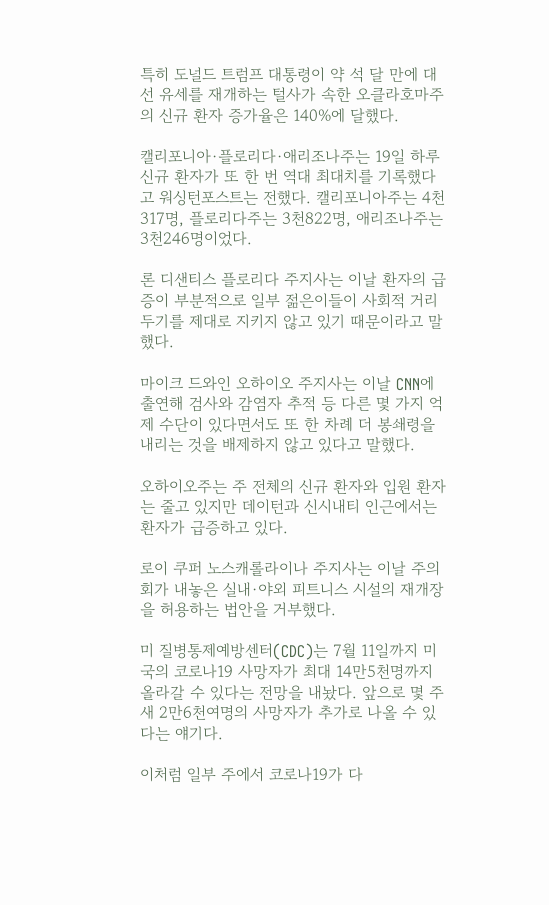특히 도널드 트럼프 대통령이 약 석 달 만에 대선 유세를 재개하는 털사가 속한 오클라호마주의 신규 환자 증가율은 140%에 달했다.

캘리포니아·플로리다·애리조나주는 19일 하루 신규 환자가 또 한 번 역대 최대치를 기록했다고 워싱턴포스트는 전했다. 캘리포니아주는 4천317명, 플로리다주는 3천822명, 애리조나주는 3천246명이었다.

론 디샌티스 플로리다 주지사는 이날 환자의 급증이 부분적으로 일부 젊은이들이 사회적 거리 두기를 제대로 지키지 않고 있기 때문이라고 말했다.

마이크 드와인 오하이오 주지사는 이날 CNN에 출연해 검사와 감염자 추적 등 다른 몇 가지 억제 수단이 있다면서도 또 한 차례 더 봉쇄령을 내리는 것을 배제하지 않고 있다고 말했다.

오하이오주는 주 전체의 신규 환자와 입원 환자는 줄고 있지만 데이턴과 신시내티 인근에서는 환자가 급증하고 있다.

로이 쿠퍼 노스캐롤라이나 주지사는 이날 주의회가 내놓은 실내·야외 피트니스 시설의 재개장을 허용하는 법안을 거부했다.

미 질병통제예방센터(CDC)는 7월 11일까지 미국의 코로나19 사망자가 최대 14만5천명까지 올라갈 수 있다는 전망을 내놨다. 앞으로 몇 주 새 2만6천여명의 사망자가 추가로 나올 수 있다는 얘기다.

이처럼 일부 주에서 코로나19가 다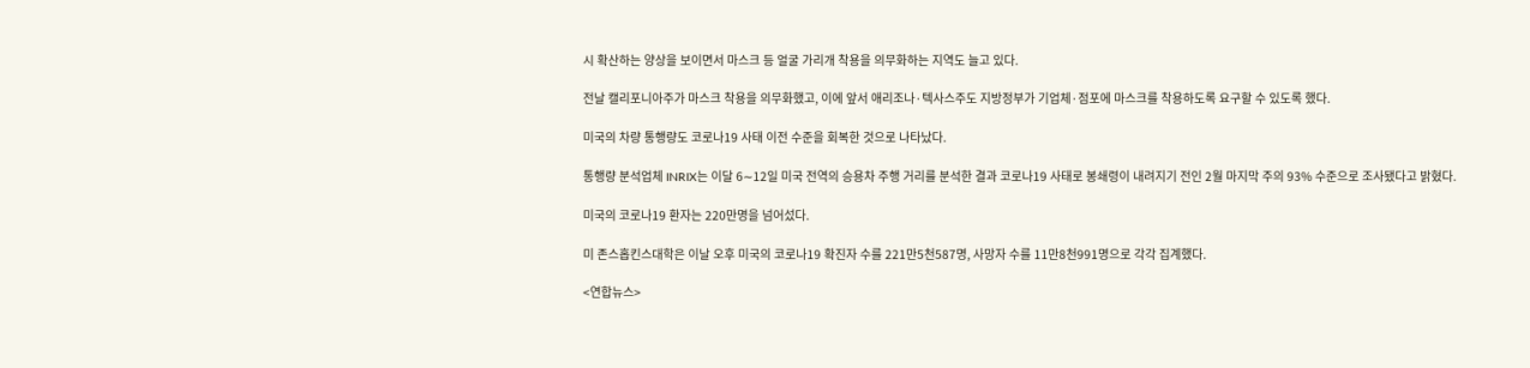시 확산하는 양상을 보이면서 마스크 등 얼굴 가리개 착용을 의무화하는 지역도 늘고 있다.

전날 캘리포니아주가 마스크 착용을 의무화했고, 이에 앞서 애리조나·텍사스주도 지방정부가 기업체·점포에 마스크를 착용하도록 요구할 수 있도록 했다.

미국의 차량 통행량도 코로나19 사태 이전 수준을 회복한 것으로 나타났다.

통행량 분석업체 INRIX는 이달 6∼12일 미국 전역의 승용차 주행 거리를 분석한 결과 코로나19 사태로 봉쇄령이 내려지기 전인 2월 마지막 주의 93% 수준으로 조사됐다고 밝혔다.

미국의 코로나19 환자는 220만명을 넘어섰다.

미 존스홉킨스대학은 이날 오후 미국의 코로나19 확진자 수를 221만5천587명, 사망자 수를 11만8천991명으로 각각 집계했다.

<연합뉴스>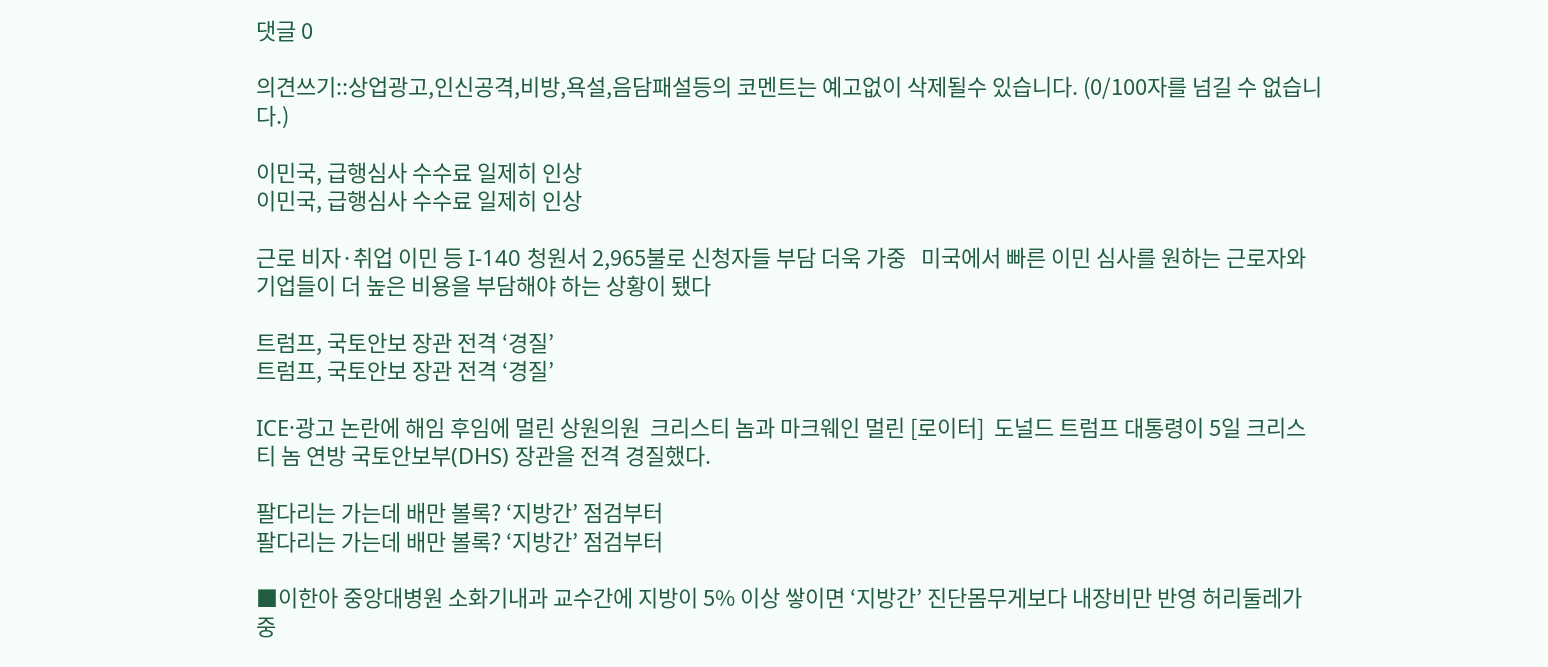댓글 0

의견쓰기::상업광고,인신공격,비방,욕설,음담패설등의 코멘트는 예고없이 삭제될수 있습니다. (0/100자를 넘길 수 없습니다.)

이민국, 급행심사 수수료 일제히 인상
이민국, 급행심사 수수료 일제히 인상

근로 비자·취업 이민 등 I-140 청원서 2,965불로 신청자들 부담 더욱 가중   미국에서 빠른 이민 심사를 원하는 근로자와 기업들이 더 높은 비용을 부담해야 하는 상황이 됐다

트럼프, 국토안보 장관 전격 ‘경질’
트럼프, 국토안보 장관 전격 ‘경질’

ICE·광고 논란에 해임 후임에 멀린 상원의원  크리스티 놈과 마크웨인 멀린 [로이터]  도널드 트럼프 대통령이 5일 크리스티 놈 연방 국토안보부(DHS) 장관을 전격 경질했다.

팔다리는 가는데 배만 볼록? ‘지방간’ 점검부터
팔다리는 가는데 배만 볼록? ‘지방간’ 점검부터

■이한아 중앙대병원 소화기내과 교수간에 지방이 5% 이상 쌓이면 ‘지방간’ 진단몸무게보다 내장비만 반영 허리둘레가 중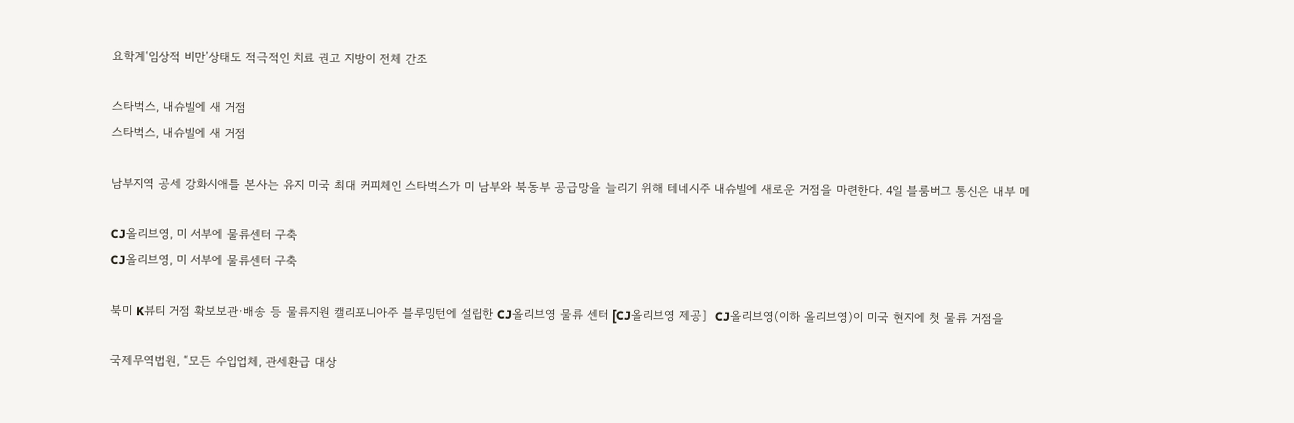요학계‘임상적 비만’상태도 적극적인 치료 권고 지방이 전체 간조

스타벅스, 내슈빌에 새 거점
스타벅스, 내슈빌에 새 거점

남부지역 공세 강화시애틀 본사는 유지 미국 최대 커피체인 스타벅스가 미 남부와 북동부 공급망을 늘리기 위해 테네시주 내슈빌에 새로운 거점을 마련한다. 4일 블룸버그 통신은 내부 메

CJ올리브영, 미 서부에 물류센터 구축
CJ올리브영, 미 서부에 물류센터 구축

북미 K뷰티 거점 확보보관·배송 등 물류지원 캘리포니아주 블루밍턴에 설립한 CJ올리브영 물류 센터 [CJ올리브영 제공]  CJ올리브영(이하 올리브영)이 미국 현지에 첫 물류 거점을

국제무역법원, “모든 수입업체, 관세환급 대상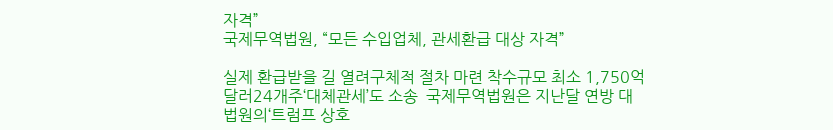자격”
국제무역법원, “모든 수입업체, 관세환급 대상 자격”

실제 환급받을 길 열려구체적 절차 마련 착수규모 최소 1,750억달러24개주‘대체관세’도 소송  국제무역법원은 지난달 연방 대법원의‘트럼프 상호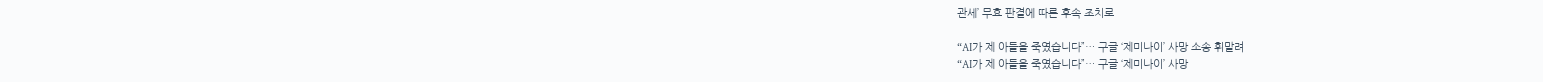관세’ 무효 판결에 따른 후속 조치로

“AI가 제 아들을 죽였습니다”… 구글 ‘제미나이’ 사망 소송 휘말려
“AI가 제 아들을 죽였습니다”… 구글 ‘제미나이’ 사망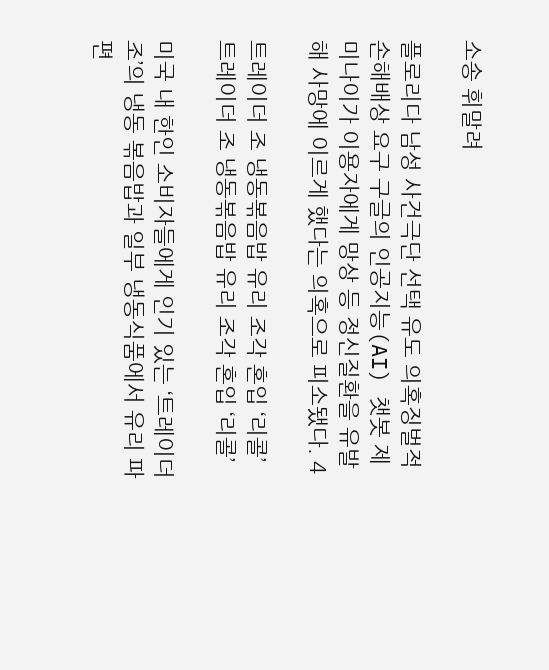소송 휘말려

플로리다 남성 사건극단 선택 유도 의혹징벌적 손해배상 요구 구글의 인공지능(AI) 챗봇 제미나이가 이용자에게 망상 등 정신질환을 유발해 사망에 이르게 했다는 의혹으로 피소됐다. 4

트레이더 조 냉동볶음밥 유리 조각 혼입 ‘리콜’
트레이더 조 냉동볶음밥 유리 조각 혼입 ‘리콜’

미국 내 한인 소비자들에게 인기 있는 ‘트레이더 조’의 냉동 볶음밥과 일부 냉동식품에서 유리 파편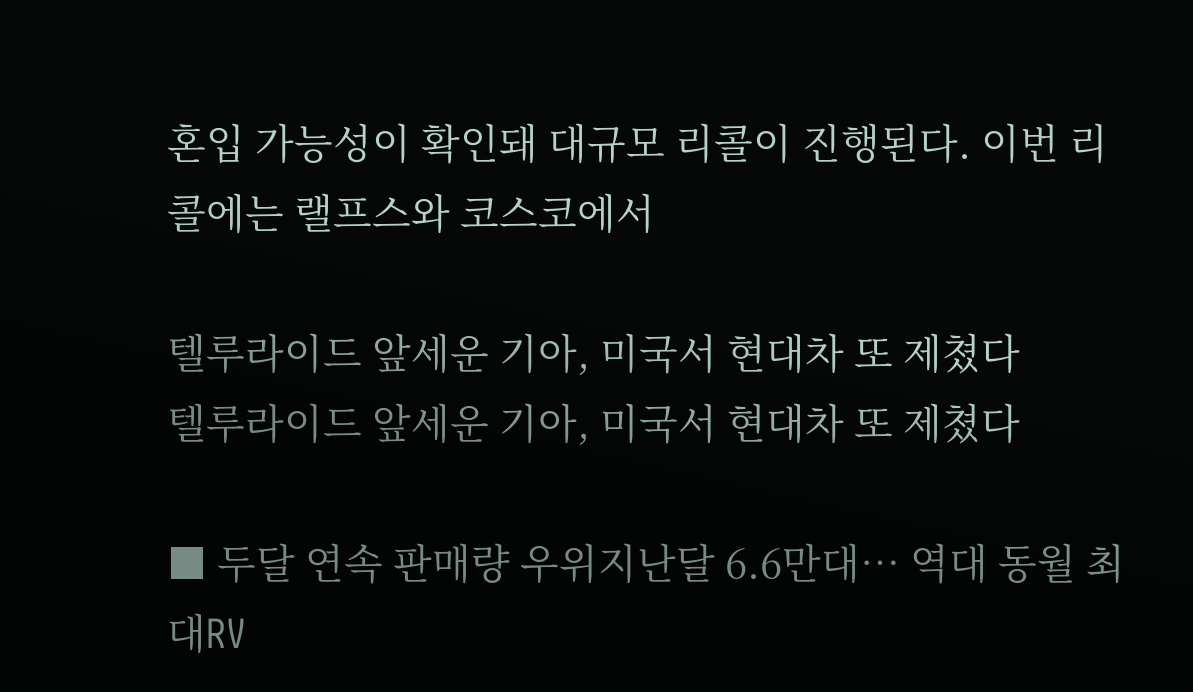혼입 가능성이 확인돼 대규모 리콜이 진행된다. 이번 리콜에는 랠프스와 코스코에서

텔루라이드 앞세운 기아, 미국서 현대차 또 제쳤다
텔루라이드 앞세운 기아, 미국서 현대차 또 제쳤다

■ 두달 연속 판매량 우위지난달 6.6만대… 역대 동월 최대RV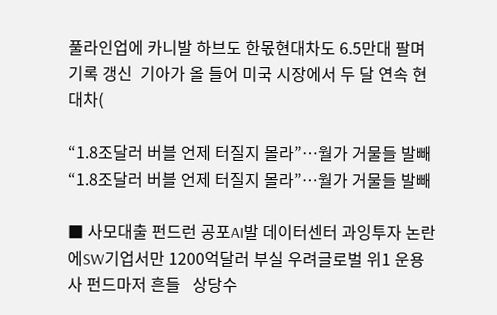풀라인업에 카니발 하브도 한몫현대차도 6.5만대 팔며 기록 갱신  기아가 올 들어 미국 시장에서 두 달 연속 현대차(

“1.8조달러 버블 언제 터질지 몰라”…월가 거물들 발빼
“1.8조달러 버블 언제 터질지 몰라”…월가 거물들 발빼

■ 사모대출 펀드런 공포AI발 데이터센터 과잉투자 논란에SW기업서만 1200억달러 부실 우려글로벌 위1 운용사 펀드마저 흔들   상당수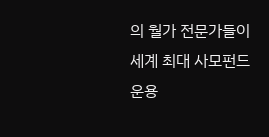의 월가 전문가들이 세계 최대 사모펀드 운용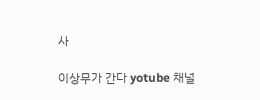사

이상무가 간다 yotube 채널